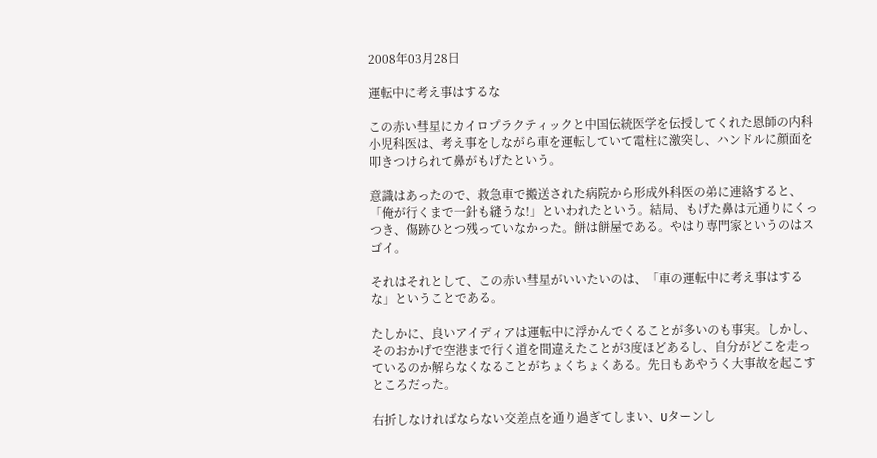2008年03月28日

運転中に考え事はするな

この赤い彗星にカイロプラクティックと中国伝統医学を伝授してくれた恩師の内科小児科医は、考え事をしながら車を運転していて電柱に激突し、ハンドルに顔面を叩きつけられて鼻がもげたという。

意識はあったので、救急車で搬送された病院から形成外科医の弟に連絡すると、「俺が行くまで一針も縫うな!」といわれたという。結局、もげた鼻は元通りにくっつき、傷跡ひとつ残っていなかった。餅は餅屋である。やはり専門家というのはスゴイ。

それはそれとして、この赤い彗星がいいたいのは、「車の運転中に考え事はするな」ということである。

たしかに、良いアイディアは運転中に浮かんでくることが多いのも事実。しかし、そのおかげで空港まで行く道を間違えたことが3度ほどあるし、自分がどこを走っているのか解らなくなることがちょくちょくある。先日もあやうく大事故を起こすところだった。

右折しなければならない交差点を通り過ぎてしまい、Uターンし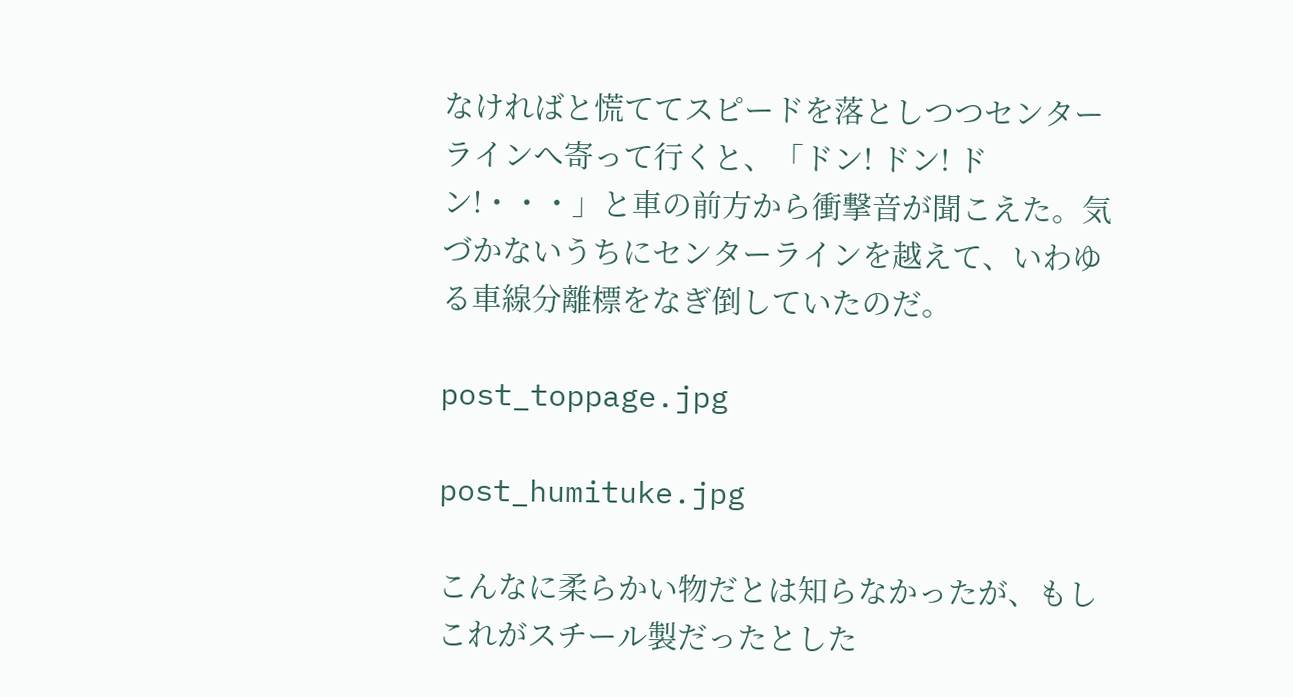なければと慌ててスピードを落としつつセンターラインへ寄って行くと、「ドン! ドン! ドン!・・・」と車の前方から衝撃音が聞こえた。気づかないうちにセンターラインを越えて、いわゆる車線分離標をなぎ倒していたのだ。

post_toppage.jpg

post_humituke.jpg

こんなに柔らかい物だとは知らなかったが、もしこれがスチール製だったとした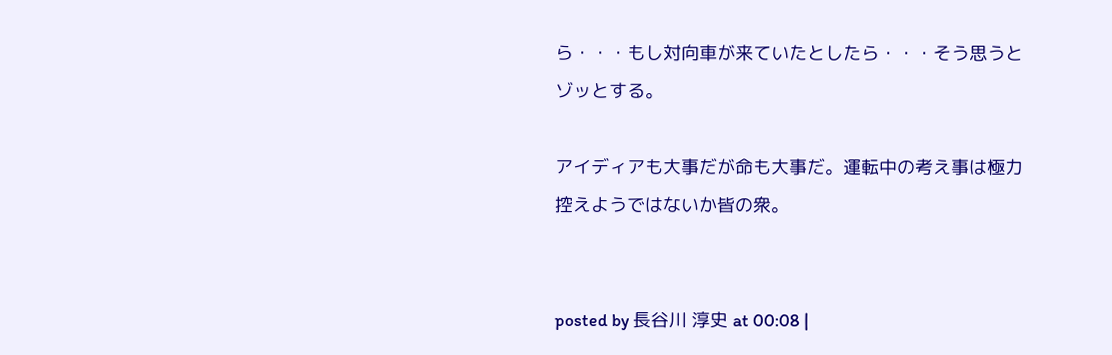ら・・・もし対向車が来ていたとしたら・・・そう思うとゾッとする。

アイディアも大事だが命も大事だ。運転中の考え事は極力控えようではないか皆の衆。


posted by 長谷川 淳史 at 00:08 |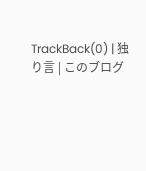TrackBack(0) | 独り言 | このブログ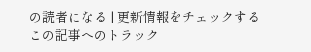の読者になる | 更新情報をチェックする
この記事へのトラック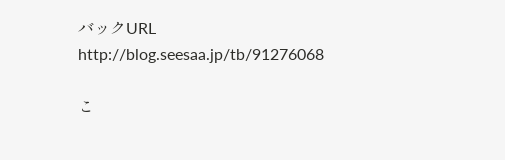バックURL
http://blog.seesaa.jp/tb/91276068

こ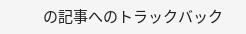の記事へのトラックバック